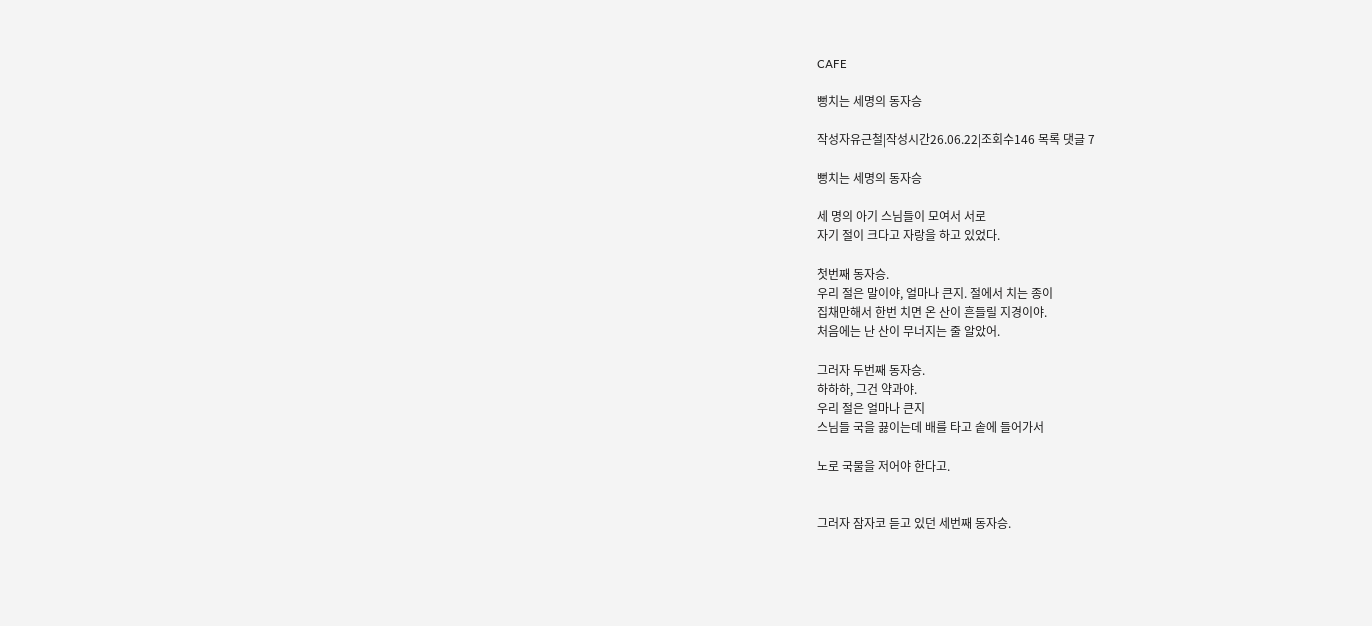CAFE

뻥치는 세명의 동자승

작성자유근철|작성시간26.06.22|조회수146 목록 댓글 7

뻥치는 세명의 동자승

세 명의 아기 스님들이 모여서 서로
자기 절이 크다고 자랑을 하고 있었다.

첫번째 동자승.
우리 절은 말이야, 얼마나 큰지. 절에서 치는 종이
집채만해서 한번 치면 온 산이 흔들릴 지경이야.
처음에는 난 산이 무너지는 줄 알았어.

그러자 두번째 동자승.
하하하, 그건 약과야.
우리 절은 얼마나 큰지
스님들 국을 끓이는데 배를 타고 솥에 들어가서

노로 국물을 저어야 한다고.


그러자 잠자코 듣고 있던 세번째 동자승.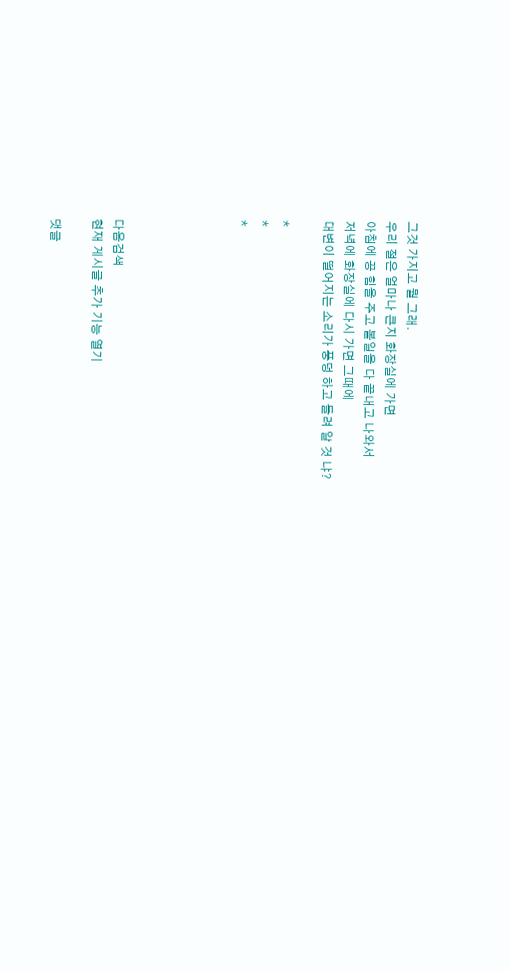그것 가지고 뭘 그래.
우리 절은 얼마나 큰지 화장실에 가면
아침에 끙 힘을 주고 볼일을 다 끝내고 나와서
저녁에 화장실에 다시 가면 그때에
대변이 떨어지는 소리가 풍덩 하고 들려 알 것 냐?

*
*
*





다음검색
현재 게시글 추가 기능 열기

댓글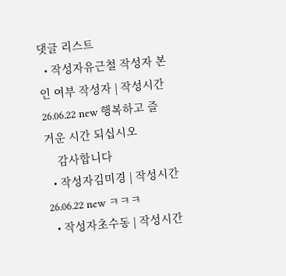댓글 리스트
  • 작성자유근철 작성자 본인 여부 작성자 | 작성시간 26.06.22 new 행복하고 즐거운 시간 되십시오
    감사합니다
  • 작성자김미경 | 작성시간 26.06.22 new ㅋㅋㅋ
  • 작성자초수동 | 작성시간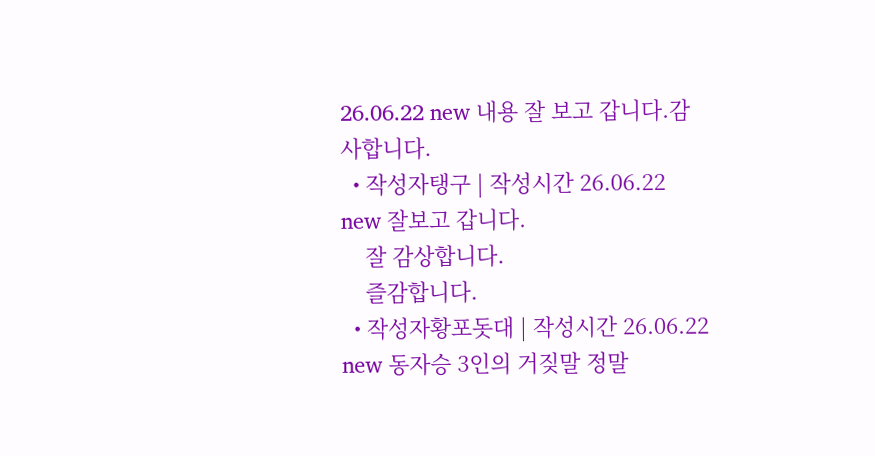26.06.22 new 내용 잘 보고 갑니다.감사합니다.
  • 작성자탱구 | 작성시간 26.06.22 new 잘보고 갑니다.
    잘 감상합니다.
    즐감합니다.
  • 작성자황포돗대 | 작성시간 26.06.22 new 동자승 3인의 거짖말 정말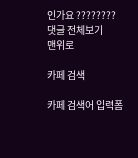인가요 ????????
댓글 전체보기
맨위로

카페 검색

카페 검색어 입력폼